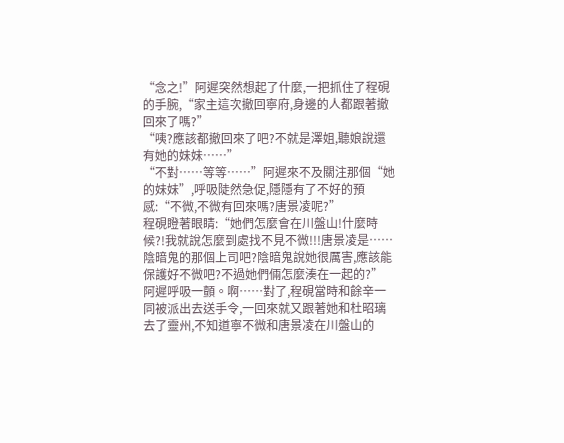“念之!”阿遲突然想起了什麼,一把抓住了程硯的手腕,“家主這次撤回寧府,身邊的人都跟著撤回來了嗎?”
“咦?應該都撤回來了吧?不就是澤姐,聽娘說還有她的妹妹……”
“不對……等等……”阿遲來不及關注那個“她的妹妹”,呼吸陡然急促,隱隱有了不好的預感:“不微,不微有回來嗎?唐景凌呢?”
程硯瞪著眼睛:“她們怎麼會在川盤山!什麼時候?!我就說怎麼到處找不見不微!!!唐景凌是……陰暗鬼的那個上司吧?陰暗鬼說她很厲害,應該能保護好不微吧?不過她們倆怎麼湊在一起的?”
阿遲呼吸一顫。啊……對了,程硯當時和餘辛一同被派出去送手令,一回來就又跟著她和杜昭璃去了靈州,不知道寧不微和唐景凌在川盤山的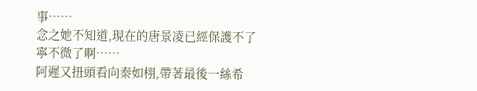事……
念之她不知道,現在的唐景凌已經保護不了寧不微了啊……
阿遲又扭頭看向秦如栩,帶著最後一絲希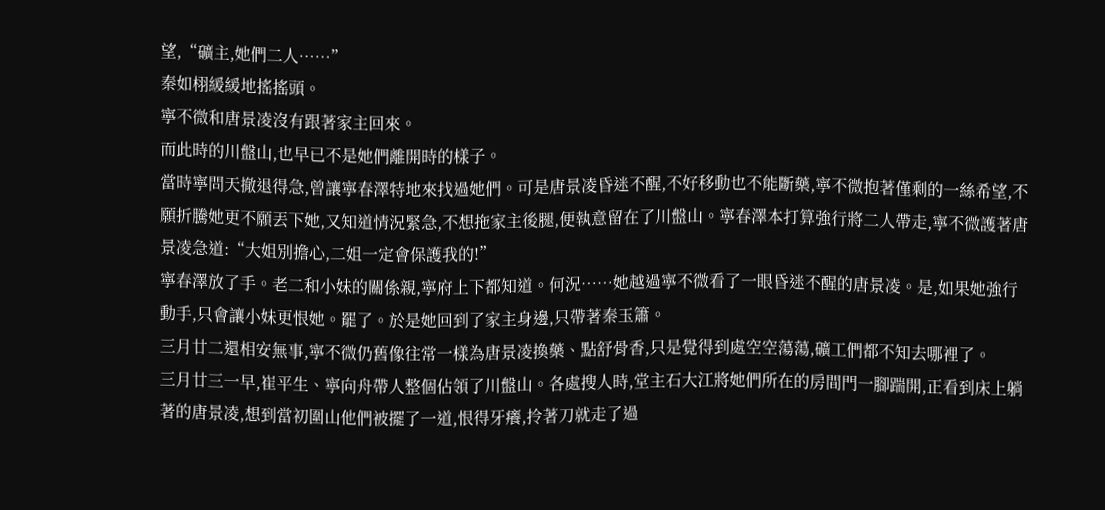望,“礦主,她們二人……”
秦如栩緩緩地搖搖頭。
寧不微和唐景凌沒有跟著家主回來。
而此時的川盤山,也早已不是她們離開時的樣子。
當時寧問天撤退得急,曾讓寧春澤特地來找過她們。可是唐景凌昏迷不醒,不好移動也不能斷藥,寧不微抱著僅剩的一絲希望,不願折騰她更不願丟下她,又知道情況緊急,不想拖家主後腿,便執意留在了川盤山。寧春澤本打算強行將二人帶走,寧不微護著唐景凌急道:“大姐別擔心,二姐一定會保護我的!”
寧春澤放了手。老二和小妹的關係親,寧府上下都知道。何況……她越過寧不微看了一眼昏迷不醒的唐景凌。是,如果她強行動手,只會讓小妹更恨她。罷了。於是她回到了家主身邊,只帶著秦玉簫。
三月廿二還相安無事,寧不微仍舊像往常一樣為唐景凌換藥、點舒骨香,只是覺得到處空空蕩蕩,礦工們都不知去哪裡了。
三月廿三一早,崔平生、寧向舟帶人整個佔領了川盤山。各處搜人時,堂主石大江將她們所在的房間門一腳踹開,正看到床上躺著的唐景凌,想到當初圍山他們被擺了一道,恨得牙癢,拎著刀就走了過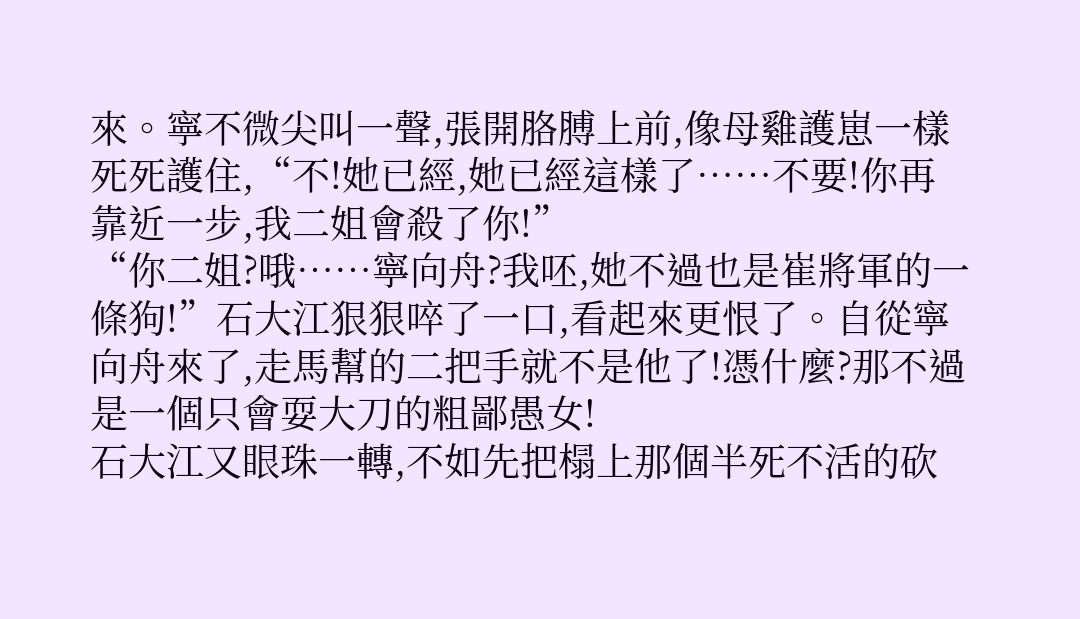來。寧不微尖叫一聲,張開胳膊上前,像母雞護崽一樣死死護住,“不!她已經,她已經這樣了……不要!你再靠近一步,我二姐會殺了你!”
“你二姐?哦……寧向舟?我呸,她不過也是崔將軍的一條狗!”石大江狠狠啐了一口,看起來更恨了。自從寧向舟來了,走馬幫的二把手就不是他了!憑什麼?那不過是一個只會耍大刀的粗鄙愚女!
石大江又眼珠一轉,不如先把榻上那個半死不活的砍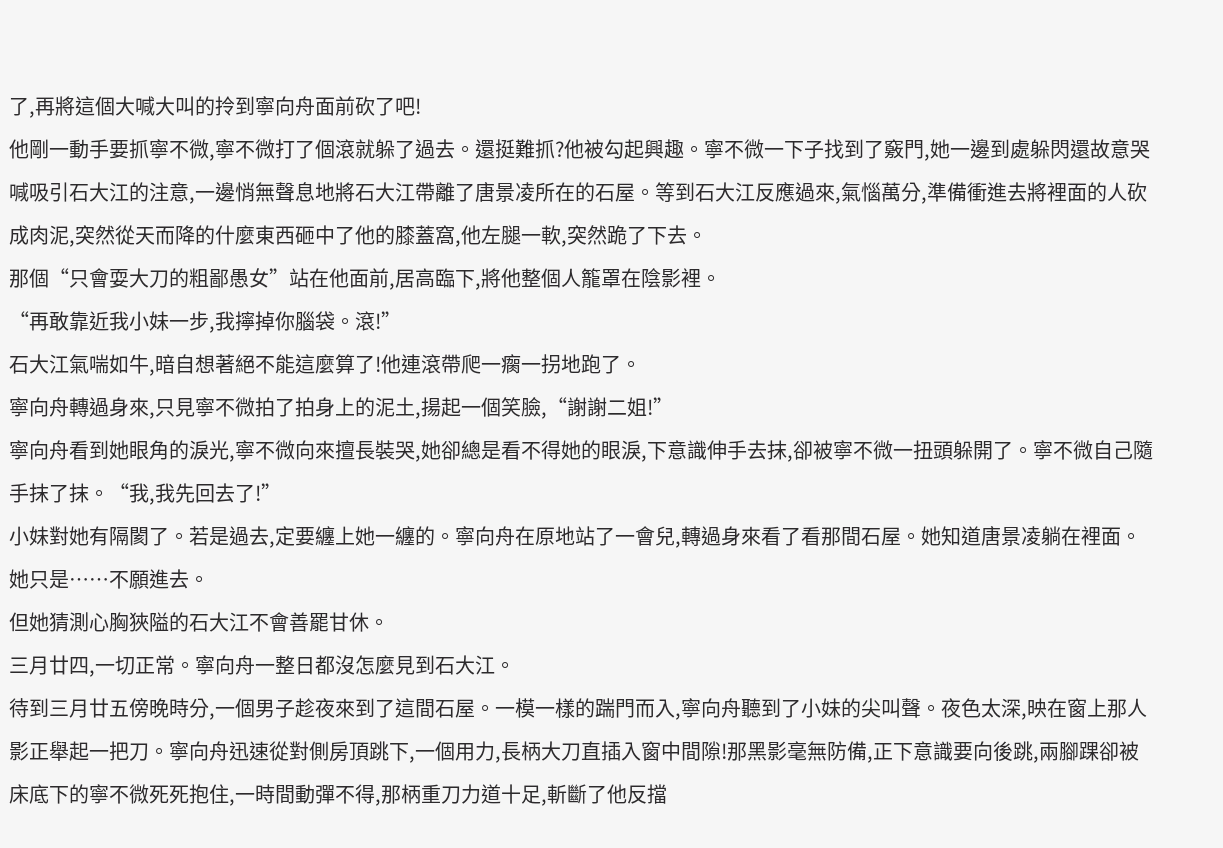了,再將這個大喊大叫的拎到寧向舟面前砍了吧!
他剛一動手要抓寧不微,寧不微打了個滾就躲了過去。還挺難抓?他被勾起興趣。寧不微一下子找到了竅門,她一邊到處躲閃還故意哭喊吸引石大江的注意,一邊悄無聲息地將石大江帶離了唐景凌所在的石屋。等到石大江反應過來,氣惱萬分,準備衝進去將裡面的人砍成肉泥,突然從天而降的什麼東西砸中了他的膝蓋窩,他左腿一軟,突然跪了下去。
那個“只會耍大刀的粗鄙愚女”站在他面前,居高臨下,將他整個人籠罩在陰影裡。
“再敢靠近我小妹一步,我擰掉你腦袋。滾!”
石大江氣喘如牛,暗自想著絕不能這麼算了!他連滾帶爬一瘸一拐地跑了。
寧向舟轉過身來,只見寧不微拍了拍身上的泥土,揚起一個笑臉,“謝謝二姐!”
寧向舟看到她眼角的淚光,寧不微向來擅長裝哭,她卻總是看不得她的眼淚,下意識伸手去抹,卻被寧不微一扭頭躲開了。寧不微自己隨手抹了抹。“我,我先回去了!”
小妹對她有隔閡了。若是過去,定要纏上她一纏的。寧向舟在原地站了一會兒,轉過身來看了看那間石屋。她知道唐景凌躺在裡面。她只是……不願進去。
但她猜測心胸狹隘的石大江不會善罷甘休。
三月廿四,一切正常。寧向舟一整日都沒怎麼見到石大江。
待到三月廿五傍晚時分,一個男子趁夜來到了這間石屋。一模一樣的踹門而入,寧向舟聽到了小妹的尖叫聲。夜色太深,映在窗上那人影正舉起一把刀。寧向舟迅速從對側房頂跳下,一個用力,長柄大刀直插入窗中間隙!那黑影毫無防備,正下意識要向後跳,兩腳踝卻被床底下的寧不微死死抱住,一時間動彈不得,那柄重刀力道十足,斬斷了他反擋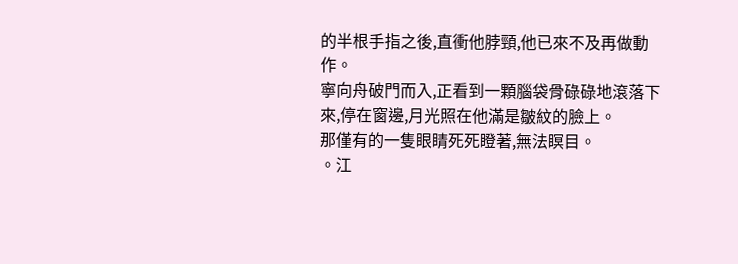的半根手指之後,直衝他脖頸,他已來不及再做動作。
寧向舟破門而入,正看到一顆腦袋骨碌碌地滾落下來,停在窗邊,月光照在他滿是皺紋的臉上。
那僅有的一隻眼睛死死瞪著,無法瞑目。
。江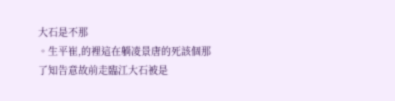大石是不那
。生平崔,的裡這在躺凌景唐的死該個那了知告意故前走臨江大石被是